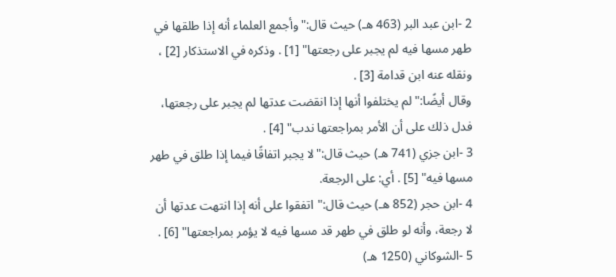2 -ابن عبد البر (463 هـ) حيث قال:"وأجمع العلماء أنه إذا طلقها في طهر مسها فيه لم يجبر على رجعتها" [1] . وذكره في الاستذكار [2] ، ونقله عنه ابن قدامة [3] .
وقال أيضًا:"لم يختلفوا أنها إذا انقضت عدتها لم يجبر على رجعتها، فدل ذلك على أن الأمر بمراجعتها ندب" [4] .
3 -ابن جزي (741 هـ) حيث قال:"لا يجبر اتفاقًا فيما إذا طلق في طهر مسها فيه" [5] . أي: على الرجعة.
4 -ابن حجر (852 هـ) حيث قال:"اتفقوا على أنه إذا انتهت عدتها أن لا رجعة، وأنه لو طلق في طهر قد مسها فيه لا يؤمر بمراجعتها" [6] .
5 -الشوكاني (1250 هـ)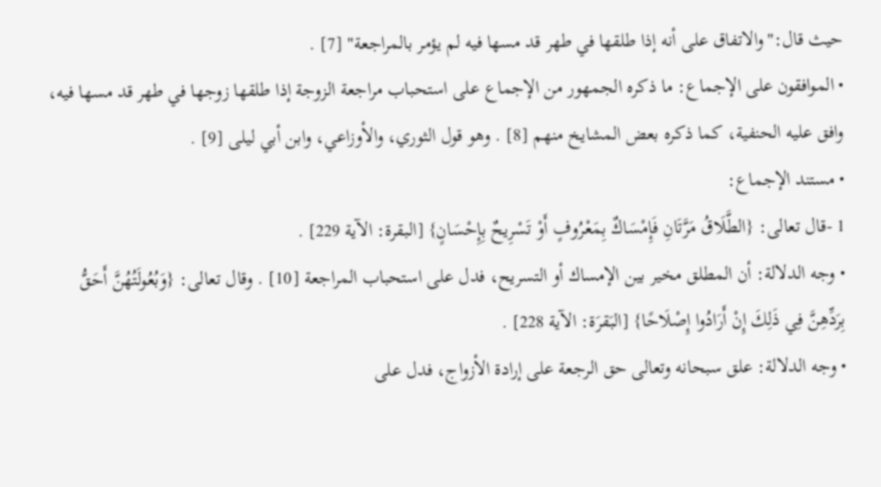حيث قال:"والاتفاق على أنه إذا طلقها في طهر قد مسها فيه لم يؤمر بالمراجعة" [7] .
• الموافقون على الإجماع: ما ذكره الجمهور من الإجماع على استحباب مراجعة الزوجة إذا طلقها زوجها في طهر قد مسها فيه، وافق عليه الحنفية، كما ذكره بعض المشايخ منهم [8] . وهو قول الثوري، والأوزاعي، وابن أبي ليلى [9] .
• مستند الإجماع:
1 -قال تعالى: {الطَّلَاقُ مَرَّتَانِ فَإِمْسَاكٌ بِمَعْرُوفٍ أَوْ تَسْرِيحٌ بِإِحْسَانٍ} [البقرة: الآية 229] .
• وجه الدلالة: أن المطلق مخير بين الإمساك أو التسريح، فدل على استحباب المراجعة [10] . وقال تعالى: {وَبُعُولَتُهُنَّ أَحَقُّ بِرَدِّهِنَّ فِي ذَلِكَ إِنْ أَرَادُوا إِصْلَاحًا} [البَقرَة: الآية 228] .
• وجه الدلالة: علق سبحانه وتعالى حق الرجعة على إرادة الأزواج، فدل على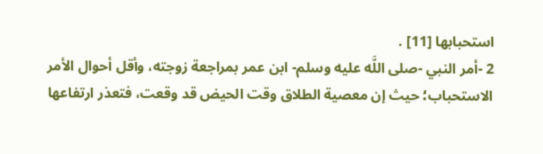استحبابها [11] .
2 -أمر النبي -صلى اللَّه عليه وسلم- ابن عمر بمراجعة زوجته، وأقل أحوال الأمر الاستحباب؛ حيث إن معصية الطلاق وقت الحيض قد وقعت، فتعذر ارتفاعها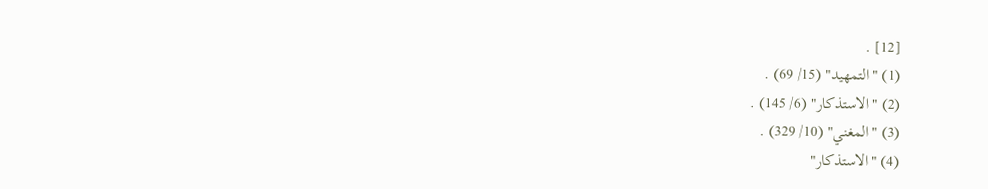[12] .
(1) "التمهيد" (15/ 69) .
(2) "الاستذكار" (6/ 145) .
(3) "المغني" (10/ 329) .
(4) "الاستذكار"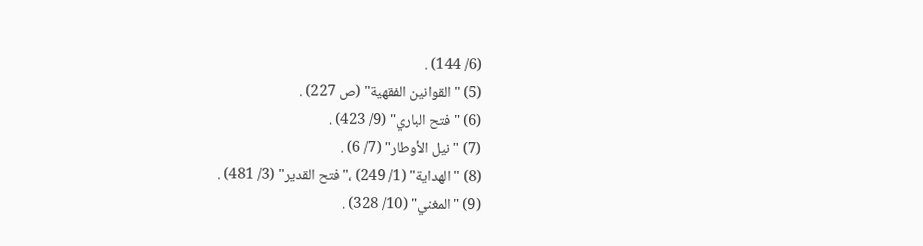(6/ 144) .
(5) "القوانين الفقهية" (ص 227) .
(6) "فتح الباري" (9/ 423) .
(7) "نيل الأوطار" (7/ 6) .
(8) "الهداية" (1/ 249) ،"فتح القدير" (3/ 481) .
(9) "المغني" (10/ 328) .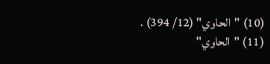(10) "الحاوي" (12/ 394) .
(11) "الحاوي"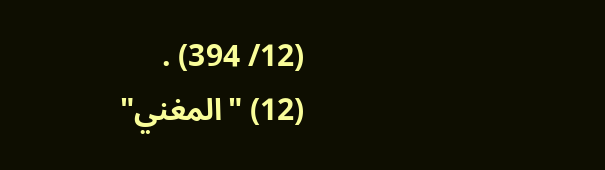(12/ 394) .
(12) "المغني"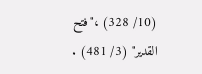(10/ 328) ،"فتح القدير" (3/ 481) .